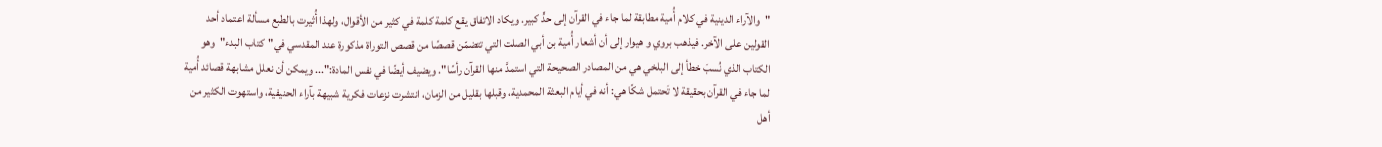"والآراء الدينية في كلام أُمية مطابقة لما جاء في القرآن إلى حدٍّ كبير. ويكاد الاتفاق يقع كلمة كلمة في كثير من الأقوال، ولهذا أُثيرت بالطبع مسألة اعتماد أحد القولين على الآخر. فيذهب بروي و هيوار إلى أن أشعار أُمية بن أبي الصلت التي تتضمّن قصصًا من قصص التوراة مذكورة عند المقدسي في"كتاب البدء"وهو الكتاب الذي نُسبَ خطأ إلى البلخي هي من المصادر الصحيحة التي استمدَّ منها القرآن رأسًا". ويضيف أيضًا في نفس المادة:"... ويمكن أن نعلل مشابهة قصائد أُمية لما جاء في القرآن بحقيقة لا تَحتمل شكًا هي: أنه في أيام البعثة المحمدية، وقبلها بقليل من الزمان، انتشرت نزعات فكرية شبيهة بآراء الحنيفية، واستهوت الكثير من أهل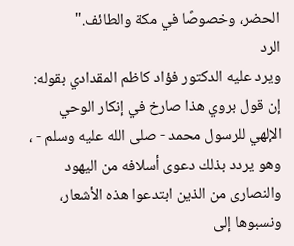الحضر، وخصوصًا في مكة والطائف."
الرد
ويرد عليه الدكتور فؤاد كاظم المقدادي بقوله:
إن قول بروي هذا صارخ في إنكار الوحي الإلهي للرسول محمد - صلى الله عليه وسلم - ، وهو يردد بذلك دعوى أسلافه من اليهود والنصارى من الذين ابتدعوا هذه الأشعار، ونسبوها إلى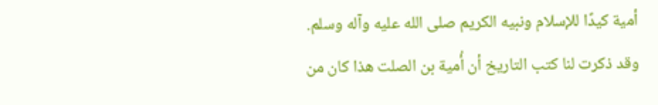أمية كيدًا للإسلام ونبيه الكريم صلى الله عليه وآله وسلم.
وقد ذكرت لنا كتب التاريخ أن أُمية بن الصلت هذا كان من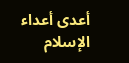أعدى أعداء الإسلام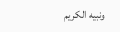ونبيه الكريم